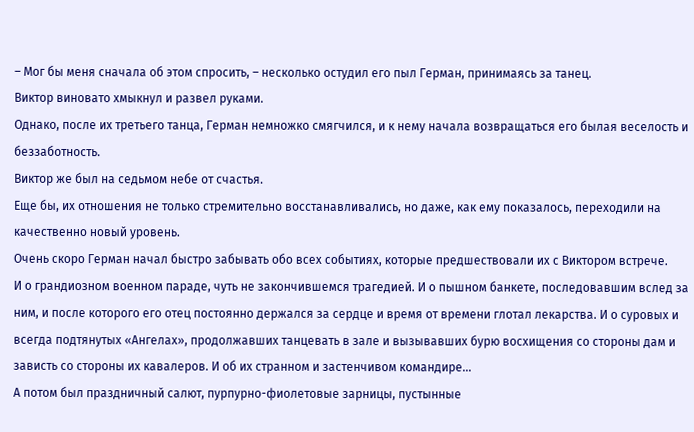– Мог бы меня сначала об этом спросить, – несколько остудил его пыл Герман, принимаясь за танец.
Виктор виновато хмыкнул и развел руками.
Однако, после их третьего танца, Герман немножко смягчился, и к нему начала возвращаться его былая веселость и беззаботность.
Виктор же был на седьмом небе от счастья.
Еще бы, их отношения не только стремительно восстанавливались, но даже, как ему показалось, переходили на качественно новый уровень.
Очень скоро Герман начал быстро забывать обо всех событиях, которые предшествовали их с Виктором встрече.
И о грандиозном военном параде, чуть не закончившемся трагедией. И о пышном банкете, последовавшим вслед за ним, и после которого его отец постоянно держался за сердце и время от времени глотал лекарства. И о суровых и всегда подтянутых «Ангелах», продолжавших танцевать в зале и вызывавших бурю восхищения со стороны дам и зависть со стороны их кавалеров. И об их странном и застенчивом командире…
А потом был праздничный салют, пурпурно-фиолетовые зарницы, пустынные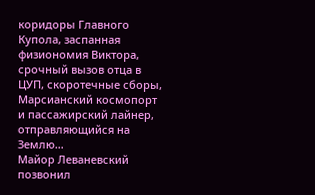коридоры Главного Купола, заспанная физиономия Виктора, срочный вызов отца в ЦУП, скоротечные сборы, Марсианский космопорт и пассажирский лайнер, отправляющийся на Землю…
Майор Леваневский позвонил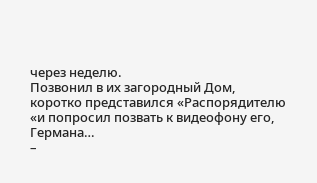через неделю.
Позвонил в их загородный Дом, коротко представился «Распорядителю «и попросил позвать к видеофону его, Германа…
–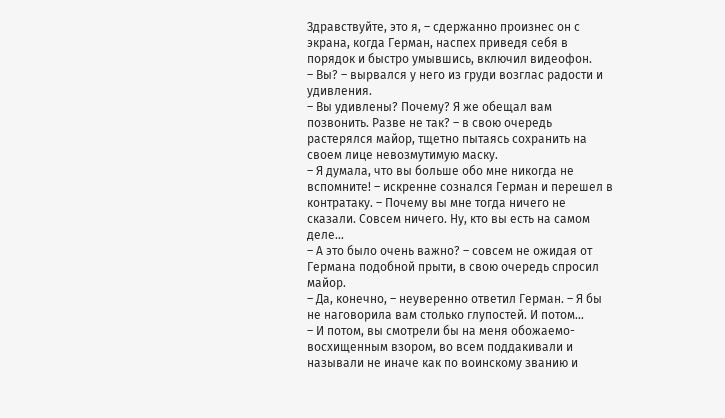Здравствуйте, это я, – сдержанно произнес он с экрана, когда Герман, наспех приведя себя в порядок и быстро умывшись, включил видеофон.
– Вы? – вырвался у него из груди возглас радости и удивления.
– Вы удивлены? Почему? Я же обещал вам позвонить. Разве не так? – в свою очередь растерялся майор, тщетно пытаясь сохранить на своем лице невозмутимую маску.
– Я думала, что вы больше обо мне никогда не вспомните! – искренне сознался Герман и перешел в контратаку. – Почему вы мне тогда ничего не сказали. Совсем ничего. Ну, кто вы есть на самом деле…
– А это было очень важно? – совсем не ожидая от Германа подобной прыти, в свою очередь спросил майор.
– Да, конечно, – неуверенно ответил Герман. – Я бы не наговорила вам столько глупостей. И потом…
– И потом, вы смотрели бы на меня обожаемо-восхищенным взором, во всем поддакивали и называли не иначе как по воинскому званию и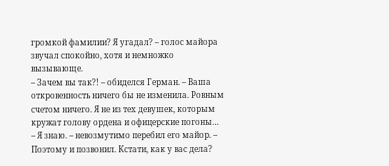громкой фамилии? Я угадал? – голос майора звучал спокойно, хотя и немножко вызывающе.
– Зачем вы так?! – обиделся Герман. – Ваша откровенность ничего бы не изменила. Ровным счетом ничего. Я не из тех девушек, которым кружат голову ордена и офицерские погоны…
– Я знаю. – невозмутимо перебил его майор. – Поэтому и позвонил. Кстати, как у вас дела?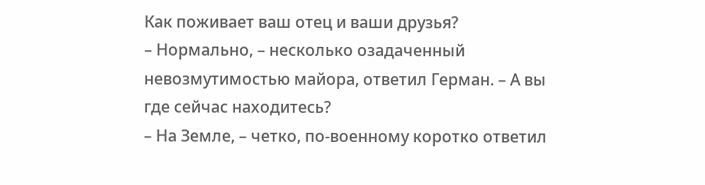Как поживает ваш отец и ваши друзья?
– Нормально, – несколько озадаченный невозмутимостью майора, ответил Герман. – А вы где сейчас находитесь?
– На Земле, – четко, по-военному коротко ответил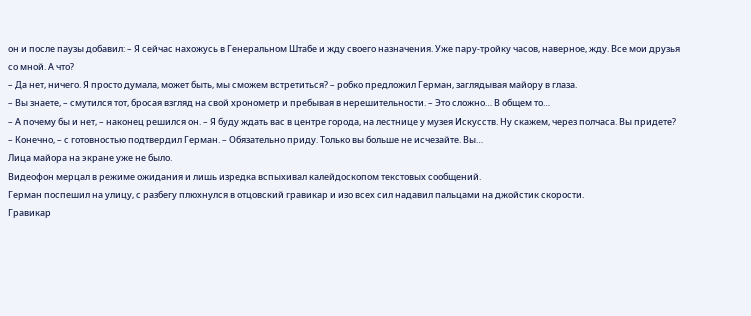он и после паузы добавил: – Я сейчас нахожусь в Генеральном Штабе и жду своего назначения. Уже пару-тройку часов, наверное, жду. Все мои друзья со мной. А что?
– Да нет, ничего. Я просто думала, может быть, мы сможем встретиться? – робко предложил Герман, заглядывая майору в глаза.
– Вы знаете, – смутился тот, бросая взгляд на свой хронометр и пребывая в нерешительности. – Это сложно… В общем то…
– А почему бы и нет, – наконец решился он. – Я буду ждать вас в центре города, на лестнице у музея Искусств. Ну скажем, через полчаса. Вы придете?
– Конечно, – с готовностью подтвердил Герман. – Обязательно приду. Только вы больше не исчезайте. Вы…
Лица майора на экране уже не было.
Видеофон мерцал в режиме ожидания и лишь изредка вспыхивал калейдоскопом текстовых сообщений.
Герман поспешил на улицу, с разбегу плюхнулся в отцовский гравикар и изо всех сил надавил пальцами на джойстик скорости.
Гравикар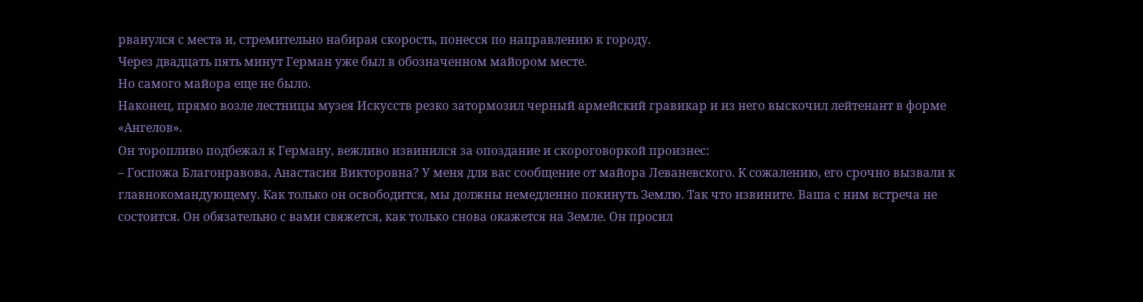рванулся с места и, стремительно набирая скорость, понесся по направлению к городу.
Через двадцать пять минут Герман уже был в обозначенном майором месте.
Но самого майора еще не было.
Наконец, прямо возле лестницы музея Искусств резко затормозил черный армейский гравикар и из него выскочил лейтенант в форме «Ангелов».
Он торопливо подбежал к Герману, вежливо извинился за опоздание и скороговоркой произнес:
– Госпожа Благонравова, Анастасия Викторовна? У меня для вас сообщение от майора Леваневского. К сожалению, его срочно вызвали к главнокомандующему. Как только он освободится, мы должны немедленно покинуть Землю. Так что извините. Ваша с ним встреча не состоится. Он обязательно с вами свяжется, как только снова окажется на Земле. Он просил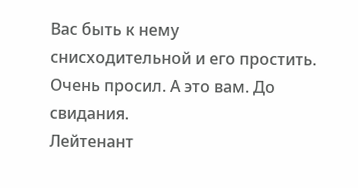Вас быть к нему снисходительной и его простить. Очень просил. А это вам. До свидания.
Лейтенант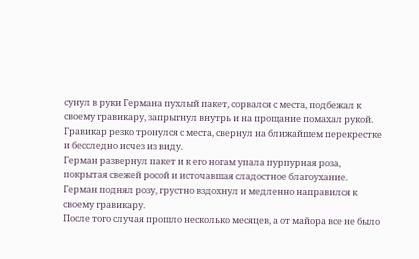сунул в руки Германа пухлый пакет, сорвался с места, подбежал к своему гравикару, запрыгнул внутрь и на прощание помахал рукой.
Гравикар резко тронулся с места, свернул на ближайшем перекрестке и бесследно исчез из виду.
Герман развернул пакет и к его ногам упала пурпурная роза, покрытая свежей росой и источавшая сладостное благоухание.
Герман поднял розу, грустно вздохнул и медленно направился к своему гравикару.
После того случая прошло несколько месяцев, а от майора все не было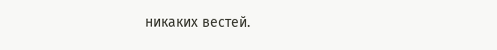никаких вестей.